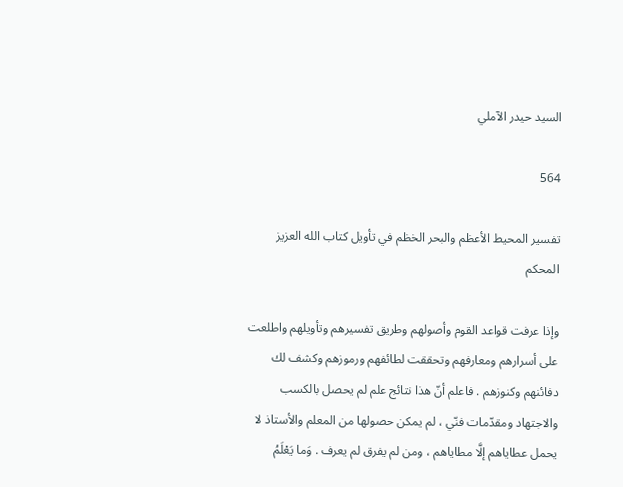السيد حيدر الآملي

564

تفسير المحيط الأعظم والبحر الخظم في تأويل كتاب الله العزيز المحكم

وإذا عرفت قواعد القوم وأصولهم وطريق تفسيرهم وتأويلهم واطلعت على أسرارهم ومعارفهم وتحققت لطائفهم ورموزهم وكشف لك دفائنهم وكنوزهم . فاعلم أنّ هذا نتائج علم لم يحصل بالكسب والاجتهاد ومقدّمات فنّي ، لم يمكن حصولها من المعلم والأستاذ لا يحمل عطاياهم إلَّا مطاياهم ، ومن لم يفرق لم يعرف . وَما يَعْلَمُ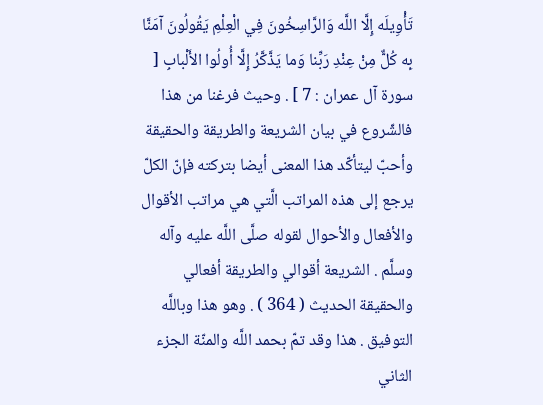تَأْوِيلَه إِلَّا اللَّه وَالرَّاسِخُونَ فِي الْعِلْمِ يَقُولُونَ آمَنَّا بِه كُلٌّ مِنْ عِنْدِ رَبِّنا وَما يَذَّكَّرُ إِلَّا أُولُوا الأَلْبابِ [ سورة آل عمران : 7 ] . وحيث فرغنا من هذا فالشّروع في بيان الشريعة والطريقة والحقيقة وأحبّ ليتأكّد هذا المعنى أيضا بتركته فإنّ الكلّ يرجع إلى هذه المراتب الَّتي هي مراتب الأقوال والأفعال والأحوال لقوله صلَّى اللَّه عليه وآله وسلَّم . الشريعة أقوالي والطريقة أفعالي والحقيقة الحديث ( 364 ) . وهو هذا وباللَّه التوفيق . هذا وقد تمّ بحمد اللَّه والمنّة الجزء الثاني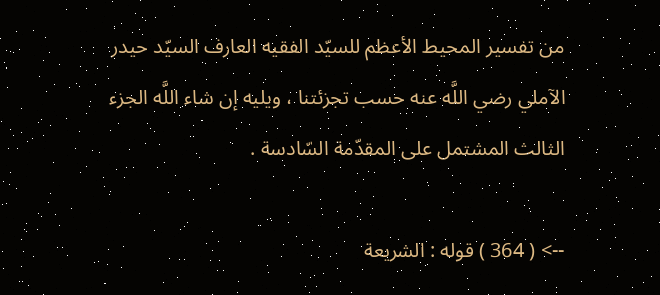من تفسير المحيط الأعظم للسيّد الفقيه العارف السيّد حيدر الآملي رضي اللَّه عنه حسب تجزئتنا ، ويليه إن شاء اللَّه الجزء الثالث المشتمل على المقدّمة السّادسة .

--> ( 364 ) قوله : الشريعة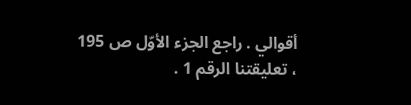أقوالي . راجع الجزء الأوّل ص 195 ، تعليقتنا الرقم 1 .